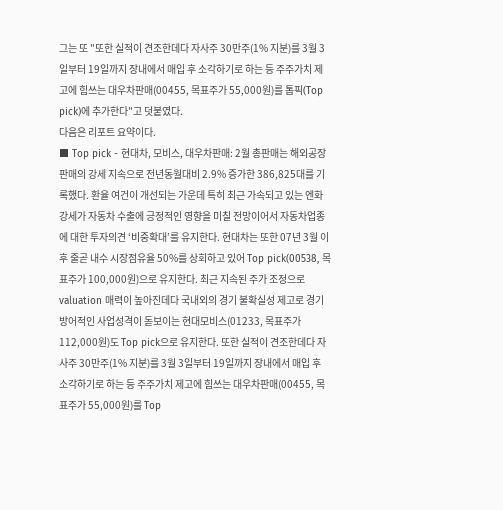그는 또 "또한 실적이 견조한데다 자사주 30만주(1% 지분)를 3월 3일부터 19일까지 장내에서 매입 후 소각하기로 하는 등 주주가치 제고에 힘쓰는 대우차판매(00455, 목표주가 55,000원)를 톱픽(Top pick)에 추가한다"고 덧붙였다.
다음은 리포트 요약이다.
■ Top pick - 현대차, 모비스, 대우차판매: 2월 총판매는 해외공장 판매의 강세 지속으로 전년동월대비 2.9% 증가한 386,825대를 기록했다. 환율 여건이 개선되는 가운데 특히 최근 가속되고 있는 엔화 강세가 자동차 수출에 긍정적인 영향을 미칠 전망이어서 자동차업종에 대한 투자의견 ‘비중확대’를 유지한다. 현대차는 또한 07년 3월 이후 줄곧 내수 시장점유율 50%를 상회하고 있어 Top pick(00538, 목표주가 100,000원)으로 유지한다. 최근 지속된 주가 조정으로 valuation 매력이 높아진데다 국내외의 경기 불확실성 제고로 경기방어적인 사업성격이 돋보이는 현대모비스(01233, 목표주가 112,000원)도 Top pick으로 유지한다. 또한 실적이 견조한데다 자사주 30만주(1% 지분)를 3월 3일부터 19일까지 장내에서 매입 후 소각하기로 하는 등 주주가치 제고에 힘쓰는 대우차판매(00455, 목표주가 55,000원)를 Top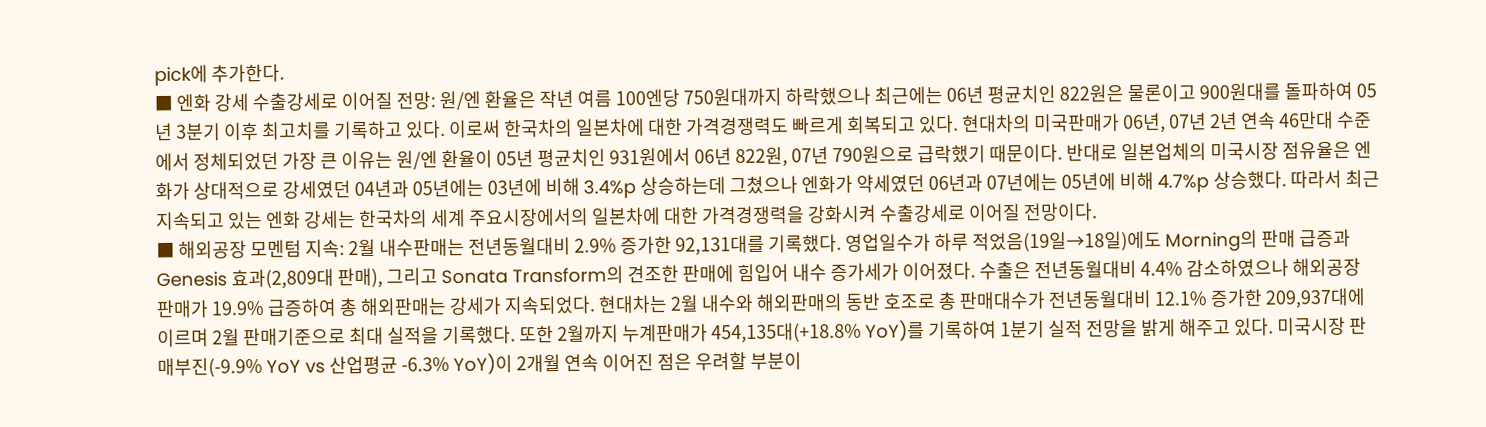pick에 추가한다.
■ 엔화 강세 수출강세로 이어질 전망: 원/엔 환율은 작년 여름 100엔당 750원대까지 하락했으나 최근에는 06년 평균치인 822원은 물론이고 900원대를 돌파하여 05년 3분기 이후 최고치를 기록하고 있다. 이로써 한국차의 일본차에 대한 가격경쟁력도 빠르게 회복되고 있다. 현대차의 미국판매가 06년, 07년 2년 연속 46만대 수준에서 정체되었던 가장 큰 이유는 원/엔 환율이 05년 평균치인 931원에서 06년 822원, 07년 790원으로 급락했기 때문이다. 반대로 일본업체의 미국시장 점유율은 엔화가 상대적으로 강세였던 04년과 05년에는 03년에 비해 3.4%p 상승하는데 그쳤으나 엔화가 약세였던 06년과 07년에는 05년에 비해 4.7%p 상승했다. 따라서 최근 지속되고 있는 엔화 강세는 한국차의 세계 주요시장에서의 일본차에 대한 가격경쟁력을 강화시켜 수출강세로 이어질 전망이다.
■ 해외공장 모멘텀 지속: 2월 내수판매는 전년동월대비 2.9% 증가한 92,131대를 기록했다. 영업일수가 하루 적었음(19일→18일)에도 Morning의 판매 급증과 Genesis 효과(2,809대 판매), 그리고 Sonata Transform의 견조한 판매에 힘입어 내수 증가세가 이어졌다. 수출은 전년동월대비 4.4% 감소하였으나 해외공장 판매가 19.9% 급증하여 총 해외판매는 강세가 지속되었다. 현대차는 2월 내수와 해외판매의 동반 호조로 총 판매대수가 전년동월대비 12.1% 증가한 209,937대에 이르며 2월 판매기준으로 최대 실적을 기록했다. 또한 2월까지 누계판매가 454,135대(+18.8% YoY)를 기록하여 1분기 실적 전망을 밝게 해주고 있다. 미국시장 판매부진(-9.9% YoY vs 산업평균 -6.3% YoY)이 2개월 연속 이어진 점은 우려할 부분이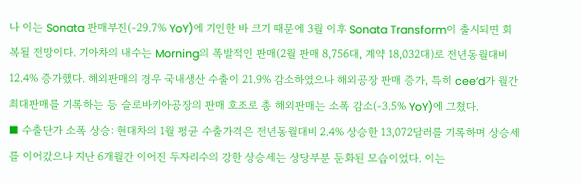나 이는 Sonata 판매부진(-29.7% YoY)에 기인한 바 크기 때문에 3월 이후 Sonata Transform이 출시되면 회복될 전망이다. 기아차의 내수는 Morning의 폭발적인 판매(2월 판매 8,756대, 계약 18,032대)로 전년동월대비 12.4% 증가했다. 해외판매의 경우 국내생산 수출이 21.9% 감소하였으나 해외공장 판매 증가, 특히 cee’d가 월간 최대판매를 기록하는 등 슬로바키아공장의 판매 호조로 총 해외판매는 소폭 감소(-3.5% YoY)에 그쳤다.
■ 수출단가 소폭 상승: 현대차의 1월 평균 수출가격은 전년동월대비 2.4% 상승한 13,072달러를 기록하며 상승세를 이어갔으나 지난 6개월간 이어진 두자리수의 강한 상승세는 상당부분 둔화된 모습이었다. 이는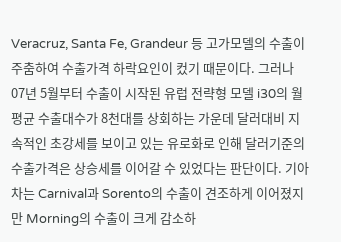Veracruz, Santa Fe, Grandeur 등 고가모델의 수출이 주춤하여 수출가격 하락요인이 컸기 때문이다. 그러나 07년 5월부터 수출이 시작된 유럽 전략형 모델 i30의 월평균 수출대수가 8천대를 상회하는 가운데 달러대비 지속적인 초강세를 보이고 있는 유로화로 인해 달러기준의 수출가격은 상승세를 이어갈 수 있었다는 판단이다. 기아차는 Carnival과 Sorento의 수출이 견조하게 이어졌지만 Morning의 수출이 크게 감소하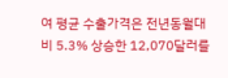여 평균 수출가격은 전년동월대비 5.3% 상승한 12,070달러를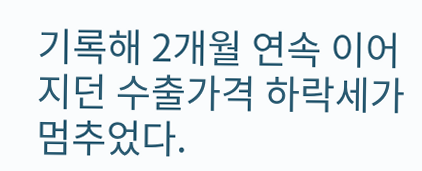기록해 2개월 연속 이어지던 수출가격 하락세가 멈추었다.